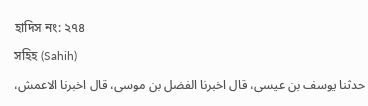হাদিস নং: ২৭৪
সহিহ (Sahih)
حدثنا يوسف بن عيسى، قال اخبرنا الفضل بن موسى، قال اخبرنا الاعمش،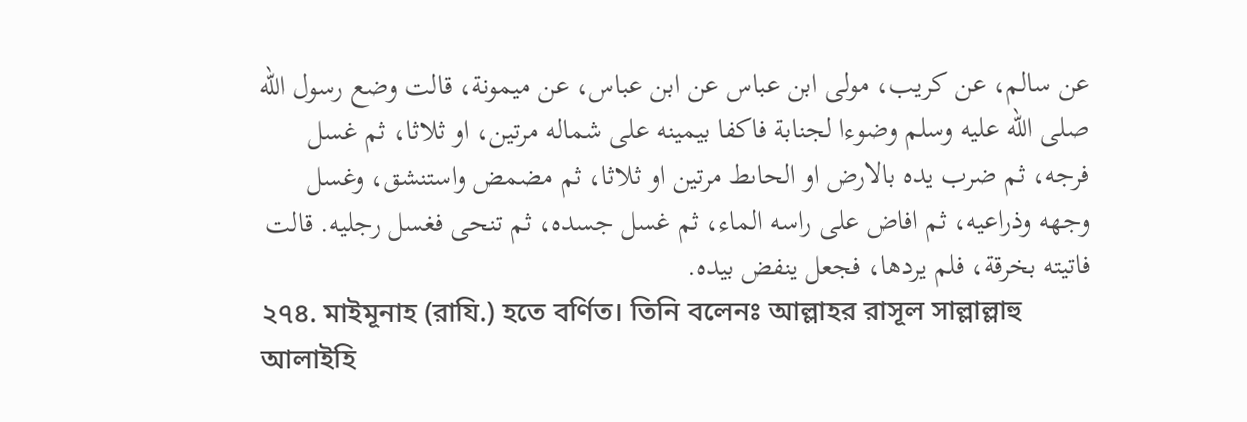عن سالم، عن كريب، مولى ابن عباس عن ابن عباس، عن ميمونة، قالت وضع رسول الله صلى الله عليه وسلم وضوءا لجنابة فاكفا بيمينه على شماله مرتين، او ثلاثا، ثم غسل فرجه، ثم ضرب يده بالارض او الحاىط مرتين او ثلاثا، ثم مضمض واستنشق، وغسل وجهه وذراعيه، ثم افاض على راسه الماء، ثم غسل جسده، ثم تنحى فغسل رجليه. قالت فاتيته بخرقة، فلم يردها، فجعل ينفض بيده.
২৭৪. মাইমূনাহ (রাযি.) হতে বর্ণিত। তিনি বলেনঃ আল্লাহর রাসূল সাল্লাল্লাহু আলাইহি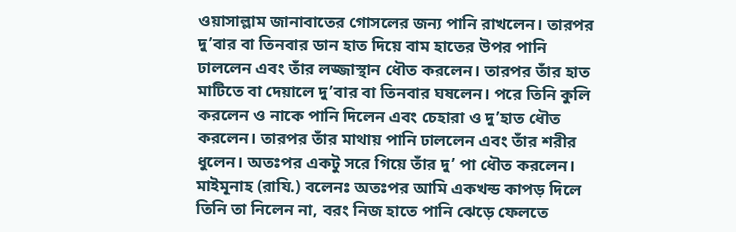ওয়াসাল্লাম জানাবাতের গোসলের জন্য পানি রাখলেন। তারপর দু’বার বা তিনবার ডান হাত দিয়ে বাম হাতের উপর পানি ঢাললেন এবং তাঁর লজ্জাস্থান ধৌত করলেন। তারপর তাঁর হাত মাটিতে বা দেয়ালে দু’বার বা তিনবার ঘষলেন। পরে তিনি কুলি করলেন ও নাকে পানি দিলেন এবং চেহারা ও দু’হাত ধৌত করলেন। তারপর তাঁর মাথায় পানি ঢাললেন এবং তাঁর শরীর ধুলেন। অতঃপর একটু সরে গিয়ে তাঁর দু’ পা ধৌত করলেন। মাইমূনাহ (রাযি.) বলেনঃ অতঃপর আমি একখন্ড কাপড় দিলে তিনি তা নিলেন না, বরং নিজ হাতে পানি ঝেড়ে ফেলতে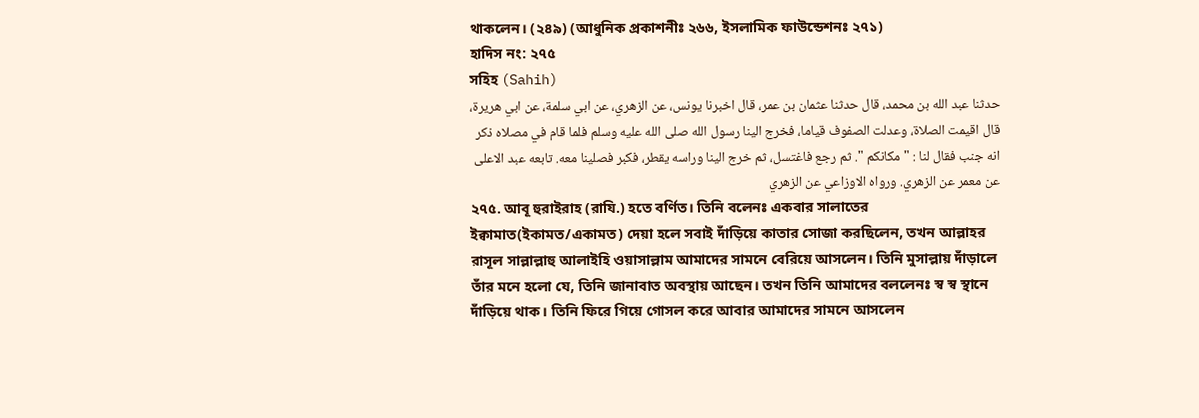থাকলেন। (২৪৯) (আধুনিক প্রকাশনীঃ ২৬৬, ইসলামিক ফাউন্ডেশনঃ ২৭১)
হাদিস নং: ২৭৫
সহিহ (Sahih)
حدثنا عبد الله بن محمد، قال حدثنا عثمان بن عمر، قال اخبرنا يونس، عن الزهري، عن ابي سلمة، عن ابي هريرة، قال اقيمت الصلاة، وعدلت الصفوف قياما، فخرج الينا رسول الله صلى الله عليه وسلم فلما قام في مصلاه ذكر انه جنب فقال لنا : " مكانكم ". ثم رجع فاغتسل، ثم خرج الينا وراسه يقطر، فكبر فصلينا معه. تابعه عبد الاعلى عن معمر عن الزهري. ورواه الاوزاعي عن الزهري
২৭৫. আবূ হুরাইরাহ (রাযি.) হতে বর্ণিত। তিনি বলেনঃ একবার সালাতের ইক্বামাত(ইকামত/একামত) দেয়া হলে সবাই দাঁড়িয়ে কাতার সোজা করছিলেন, তখন আল্লাহর রাসূল সাল্লাল্লাহু আলাইহি ওয়াসাল্লাম আমাদের সামনে বেরিয়ে আসলেন। তিনি মুসাল্লায় দাঁড়ালে তাঁর মনে হলো যে, তিনি জানাবাত অবস্থায় আছেন। তখন তিনি আমাদের বললেনঃ স্ব স্ব স্থানে দাঁড়িয়ে থাক। তিনি ফিরে গিয়ে গোসল করে আবার আমাদের সামনে আসলেন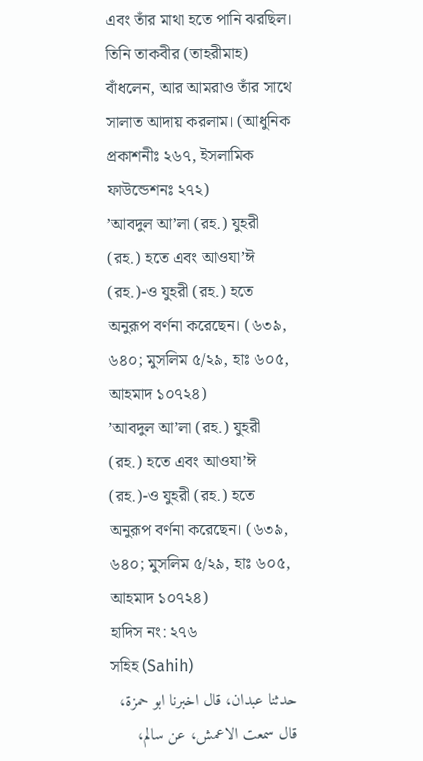এবং তাঁর মাথা হতে পানি ঝরছিল। তিনি তাকবীর (তাহরীমাহ) বাঁধলেন, আর আমরাও তাঁর সাথে সালাত আদায় করলাম। (আধুনিক প্রকাশনীঃ ২৬৭, ইসলামিক ফাউন্ডেশনঃ ২৭২)
’আবদুল আ’লা (রহ.) যুহরী (রহ.) হতে এবং আওযা’ঈ (রহ.)-ও যুহরী (রহ.) হতে অনুরূপ বর্ণনা করেছেন। (৬৩৯, ৬৪০; মুসলিম ৫/২৯, হাঃ ৬০৫, আহমাদ ১০৭২৪)
’আবদুল আ’লা (রহ.) যুহরী (রহ.) হতে এবং আওযা’ঈ (রহ.)-ও যুহরী (রহ.) হতে অনুরূপ বর্ণনা করেছেন। (৬৩৯, ৬৪০; মুসলিম ৫/২৯, হাঃ ৬০৫, আহমাদ ১০৭২৪)
হাদিস নং: ২৭৬
সহিহ (Sahih)
حدثنا عبدان، قال اخبرنا ابو حمزة، قال سمعت الاعمش، عن سالم،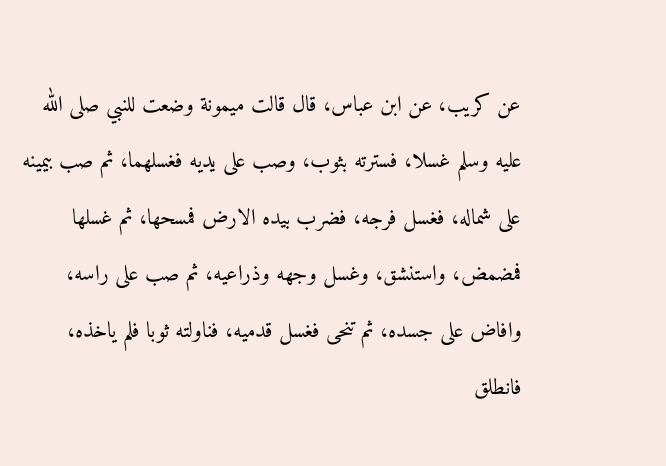عن كريب، عن ابن عباس، قال قالت ميمونة وضعت للنبي صلى الله عليه وسلم غسلا، فسترته بثوب، وصب على يديه فغسلهما، ثم صب بيمينه على شماله، فغسل فرجه، فضرب بيده الارض فمسحها، ثم غسلها فمضمض، واستنشق، وغسل وجهه وذراعيه، ثم صب على راسه، وافاض على جسده، ثم تنحى فغسل قدميه، فناولته ثوبا فلم ياخذه، فانطلق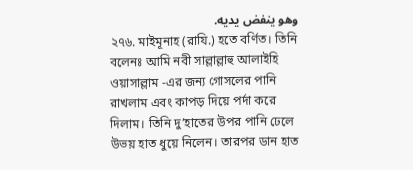وهو ينفض يديه.
২৭৬. মাইমূনাহ (রাযি.) হতে বর্ণিত। তিনি বলেনঃ আমি নবী সাল্লাল্লাহু আলাইহি ওয়াসাল্লাম -এর জন্য গোসলের পানি রাখলাম এবং কাপড় দিয়ে পর্দা করে দিলাম। তিনি দু’হাতের উপর পানি ঢেলে উভয় হাত ধুয়ে নিলেন। তারপর ডান হাত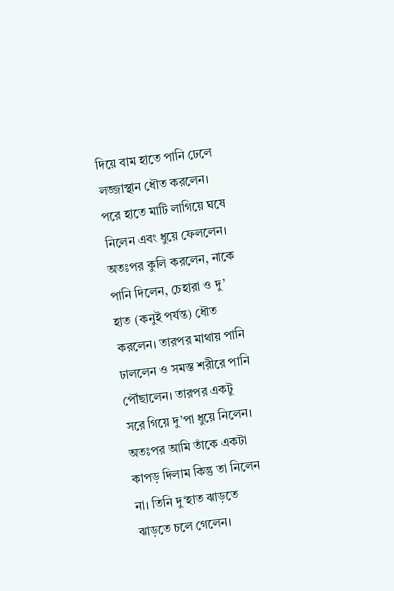দিয়ে বাম হাতে পানি ঢেলে লজ্জাস্থান ধৌত করলেন। পরে হাতে মাটি লাগিয়ে ঘষে নিলেন এবং ধুয়ে ফেললেন। অতঃপর কুলি করলেন, নাকে পানি দিলেন, চেহারা ও দু’ হাত (কনুই পর্যন্ত) ধৌত করলেন। তারপর মাথায় পানি ঢাললেন ও সমস্ত শরীরে পানি পৌঁছালেন। তারপর একটু সরে গিয়ে দু’পা ধুয়ে নিলেন। অতঃপর আমি তাঁকে একটা কাপড় দিলাম কিন্তু তা নিলেন না। তিনি দু‘হাত ঝাড়তে ঝাড়তে চলে গেলেন।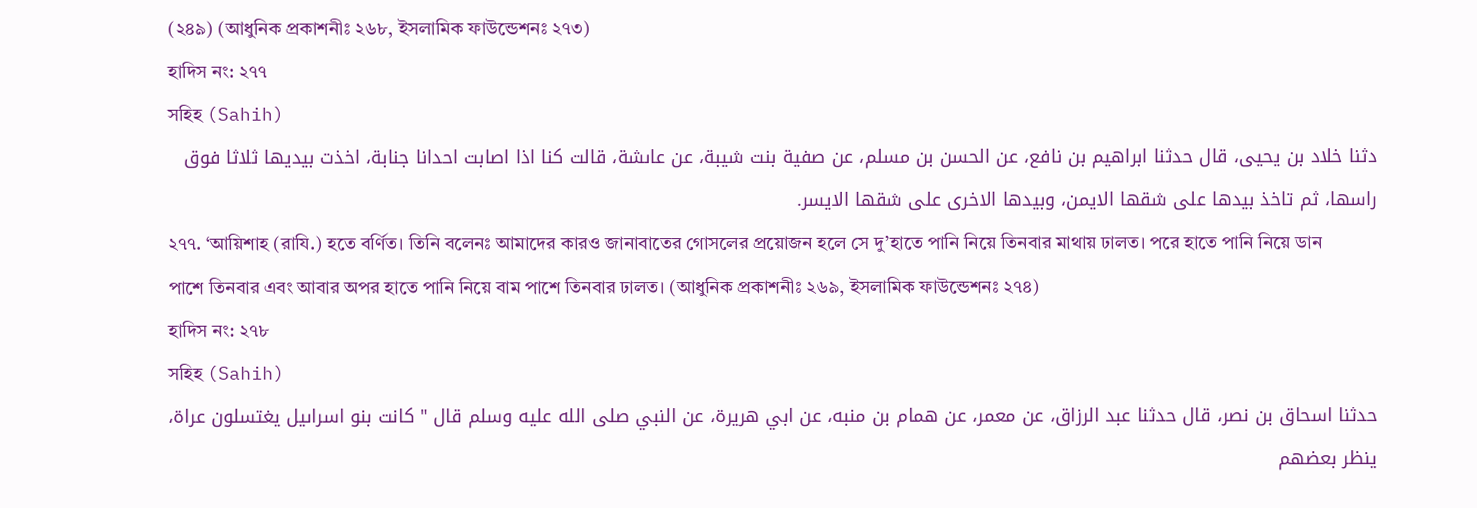(২৪৯) (আধুনিক প্রকাশনীঃ ২৬৮, ইসলামিক ফাউন্ডেশনঃ ২৭৩)
হাদিস নং: ২৭৭
সহিহ (Sahih)
دثنا خلاد بن يحيى، قال حدثنا ابراهيم بن نافع، عن الحسن بن مسلم، عن صفية بنت شيبة، عن عاىشة، قالت كنا اذا اصابت احدانا جنابة، اخذت بيديها ثلاثا فوق راسها، ثم تاخذ بيدها على شقها الايمن، وبيدها الاخرى على شقها الايسر.
২৭৭. ‘আয়িশাহ (রাযি.) হতে বর্ণিত। তিনি বলেনঃ আমাদের কারও জানাবাতের গোসলের প্রয়োজন হলে সে দু’হাতে পানি নিয়ে তিনবার মাথায় ঢালত। পরে হাতে পানি নিয়ে ডান পাশে তিনবার এবং আবার অপর হাতে পানি নিয়ে বাম পাশে তিনবার ঢালত। (আধুনিক প্রকাশনীঃ ২৬৯, ইসলামিক ফাউন্ডেশনঃ ২৭৪)
হাদিস নং: ২৭৮
সহিহ (Sahih)
حدثنا اسحاق بن نصر، قال حدثنا عبد الرزاق، عن معمر، عن همام بن منبه، عن ابي هريرة، عن النبي صلى الله عليه وسلم قال " كانت بنو اسراىيل يغتسلون عراة، ينظر بعضهم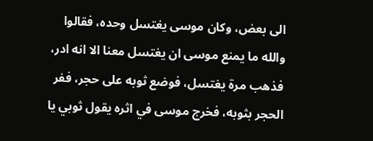الى بعض، وكان موسى يغتسل وحده، فقالوا والله ما يمنع موسى ان يغتسل معنا الا انه ادر، فذهب مرة يغتسل، فوضع ثوبه على حجر، ففر الحجر بثوبه، فخرج موسى في اثره يقول ثوبي يا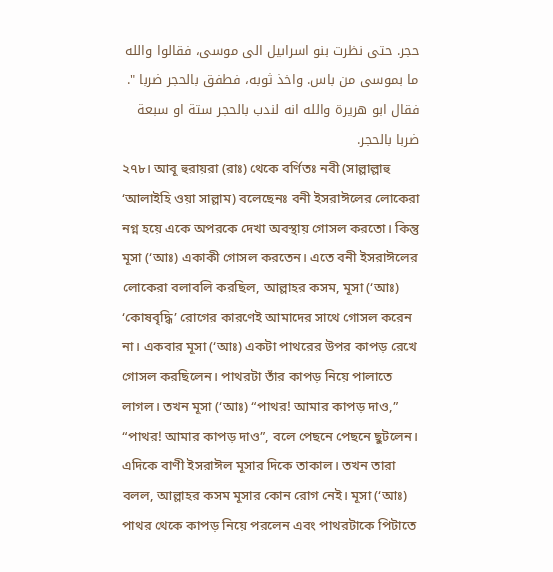حجر. حتى نظرت بنو اسراىيل الى موسى، فقالوا والله ما بموسى من باس. واخذ ثوبه، فطفق بالحجر ضربا ". فقال ابو هريرة والله انه لندب بالحجر ستة او سبعة ضربا بالحجر.
২৭৮। আবূ হুরায়রা (রাঃ) থেকে বর্ণিতঃ নবী (সাল্লাল্লাহু ‘আলাইহি ওয়া সাল্লাম) বলেছেনঃ বনী ইসরাঈলের লোকেরা নগ্ন হয়ে একে অপরকে দেখা অবস্থায় গোসল করতো। কিন্তু মূসা (‘আঃ) একাকী গোসল করতেন। এতে বনী ইসরাঈলের লোকেরা বলাবলি করছিল, আল্লাহর কসম, মূসা (‘আঃ) ‘কোষবৃদ্ধি’ রোগের কারণেই আমাদের সাথে গোসল করেন না। একবার মূসা (‘আঃ) একটা পাথরের উপর কাপড় রেখে গোসল করছিলেন। পাথরটা তাঁর কাপড় নিয়ে পালাতে লাগল। তখন মূসা (‘আঃ) “পাথর! আমার কাপড় দাও,” “পাথর! আমার কাপড় দাও”, বলে পেছনে পেছনে ছুটলেন। এদিকে বাণী ইসরাঈল মূসার দিকে তাকাল। তখন তারা বলল, আল্লাহর কসম মূসার কোন রোগ নেই। মূসা (‘আঃ) পাথর থেকে কাপড় নিয়ে পরলেন এবং পাথরটাকে পিটাতে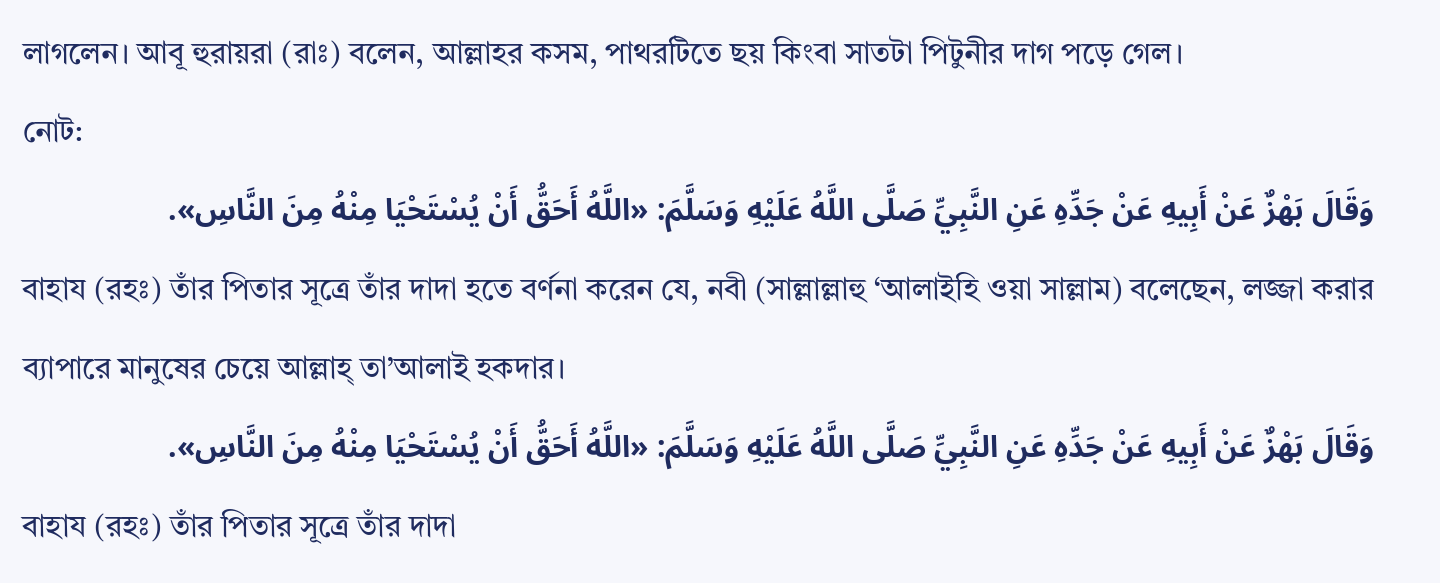লাগলেন। আবূ হুরায়রা (রাঃ) বলেন, আল্লাহর কসম, পাথরটিতে ছয় কিংবা সাতটা পিটুনীর দাগ পড়ে গেল।
নোট:
وَقَالَ بَهْزٌ عَنْ أَبِيهِ عَنْ جَدِّهِ عَنِ النَّبِيِّ صَلَّى اللَّهُ عَلَيْهِ وَسَلَّمَ: «اللَّهُ أَحَقُّ أَنْ يُسْتَحْيَا مِنْهُ مِنَ النَّاسِ».
বাহায (রহঃ) তাঁর পিতার সূত্রে তাঁর দাদা হতে বর্ণনা করেন যে, নবী (সাল্লাল্লাহু ‘আলাইহি ওয়া সাল্লাম) বলেছেন, লজ্জা করার ব্যাপারে মানুষের চেয়ে আল্লাহ্ তা’আলাই হকদার।
وَقَالَ بَهْزٌ عَنْ أَبِيهِ عَنْ جَدِّهِ عَنِ النَّبِيِّ صَلَّى اللَّهُ عَلَيْهِ وَسَلَّمَ: «اللَّهُ أَحَقُّ أَنْ يُسْتَحْيَا مِنْهُ مِنَ النَّاسِ».
বাহায (রহঃ) তাঁর পিতার সূত্রে তাঁর দাদা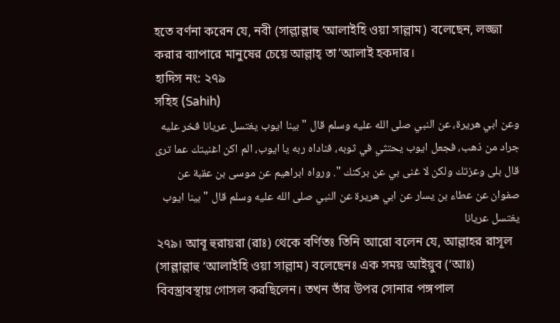হতে বর্ণনা করেন যে, নবী (সাল্লাল্লাহু ‘আলাইহি ওয়া সাল্লাম) বলেছেন, লজ্জা করার ব্যাপারে মানুষের চেয়ে আল্লাহ্ তা’আলাই হকদার।
হাদিস নং: ২৭৯
সহিহ (Sahih)
وعن ابي هريرة، عن النبي صلى الله عليه وسلم قال " بينا ايوب يغتسل عريانا فخر عليه جراد من ذهب، فجعل ايوب يحتثي في ثوبه، فناداه ربه يا ايوب، الم اكن اغنيتك عما ترى قال بلى وعزتك ولكن لا غنى بي عن بركتك ". ورواه ابراهيم عن موسى بن عقبة عن صفوان عن عطاء بن يسار عن ابي هريرة عن النبي صلى الله عليه وسلم قال " بينا ايوب يغتسل عريانا
২৭৯। আবূ হুরায়রা (রাঃ) থেকে বর্ণিতঃ তিনি আরো বলেন যে, আল্লাহর রাসূল (সাল্লাল্লাহু ‘আলাইহি ওয়া সাল্লাম) বলেছেনঃ এক সময় আইয়ুব (‘আঃ) বিবস্ত্রাবস্থায় গোসল করছিলেন। তখন তাঁর উপর সোনার পঙ্গপাল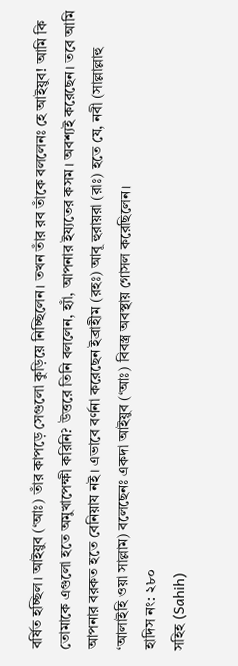বর্ষিত হচ্ছিল। আইয়ুব (‘আঃ) তাঁর কাপড়ে সেগুলো কুড়িয়ে নিচ্ছিলেন। তখন তাঁর রব তাঁকে বললেনঃ হে আইয়ুব! আমি কি তোমাকে এগুলো হতে অমুখাপেক্ষী করিনি? উত্তরে তিনি বললেন, হ্যাঁ, আপনার ইয্যতের কসম। অবশ্যই করেছেন। তবে আমি আপনার বরকত হতে বেনিয়ায নই। এভাবে বর্ণনা করেছেন ইব্রাহীম (রহঃ) আবূ হুরায়রা (রাঃ) হতে যে, নবী (সাল্লাল্লাহু ‘আলাইহি ওয়া সাল্লাম) বলেছেনঃ একদা আইয়ুব (‘আঃ) বিবস্ত্র অবস্থায় গোসল করেছিলেন।
হাদিস নং: ২৮০
সহিহ (Sahih)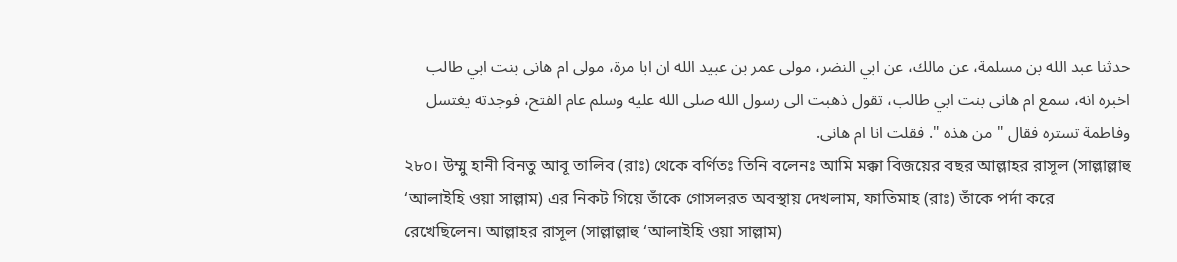حدثنا عبد الله بن مسلمة، عن مالك، عن ابي النضر، مولى عمر بن عبيد الله ان ابا مرة، مولى ام هانى بنت ابي طالب اخبره انه، سمع ام هانى بنت ابي طالب، تقول ذهبت الى رسول الله صلى الله عليه وسلم عام الفتح، فوجدته يغتسل وفاطمة تستره فقال " من هذه ". فقلت انا ام هانى.
২৮০। উম্মু হানী বিনতু আবূ তালিব (রাঃ) থেকে বর্ণিতঃ তিনি বলেনঃ আমি মক্কা বিজয়ের বছর আল্লাহর রাসূল (সাল্লাল্লাহু ‘আলাইহি ওয়া সাল্লাম) এর নিকট গিয়ে তাঁকে গোসলরত অবস্থায় দেখলাম, ফাতিমাহ (রাঃ) তাঁকে পর্দা করে রেখেছিলেন। আল্লাহর রাসূল (সাল্লাল্লাহু ‘আলাইহি ওয়া সাল্লাম)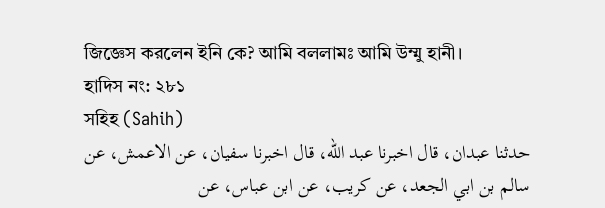জিজ্ঞেস করলেন ইনি কে? আমি বললামঃ আমি উম্মু হানী।
হাদিস নং: ২৮১
সহিহ (Sahih)
حدثنا عبدان، قال اخبرنا عبد الله، قال اخبرنا سفيان، عن الاعمش، عن سالم بن ابي الجعد، عن كريب، عن ابن عباس، عن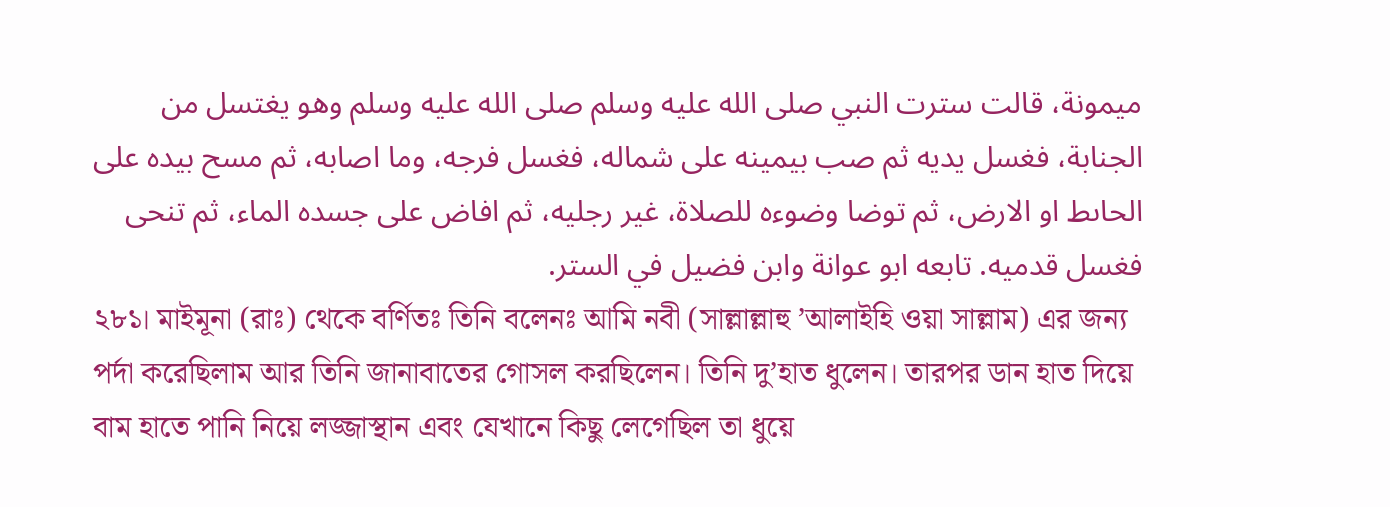ميمونة، قالت سترت النبي صلى الله عليه وسلم صلى الله عليه وسلم وهو يغتسل من الجنابة، فغسل يديه ثم صب بيمينه على شماله، فغسل فرجه، وما اصابه، ثم مسح بيده على الحاىط او الارض، ثم توضا وضوءه للصلاة، غير رجليه، ثم افاض على جسده الماء، ثم تنحى فغسل قدميه. تابعه ابو عوانة وابن فضيل في الستر.
২৮১। মাইমূনা (রাঃ) থেকে বর্ণিতঃ তিনি বলেনঃ আমি নবী (সাল্লাল্লাহু ’আলাইহি ওয়া সাল্লাম) এর জন্য পর্দা করেছিলাম আর তিনি জানাবাতের গোসল করছিলেন। তিনি দু’হাত ধুলেন। তারপর ডান হাত দিয়ে বাম হাতে পানি নিয়ে লজ্জাস্থান এবং যেখানে কিছু লেগেছিল তা ধুয়ে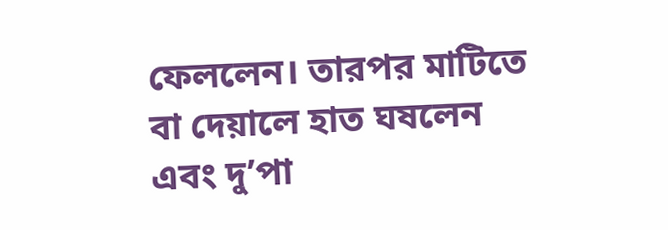ফেললেন। তারপর মাটিতে বা দেয়ালে হাত ঘষলেন এবং দু’পা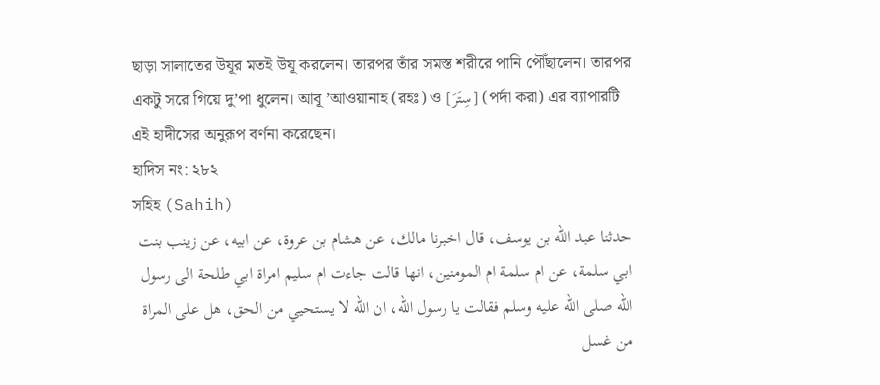ছাড়া সালাতের উযূর মতই উযূ করলেন। তারপর তাঁর সমস্ত শরীরে পানি পৌঁছালেন। তারপর একটু সরে গিয়ে দু’পা ধুলেন। আবূ ’আওয়ানাহ (রহঃ) ও [سِتَرَ] (পর্দা করা) এর ব্যাপারটি এই হাদীসের অনুরূপ বর্ণনা করেছেন।
হাদিস নং: ২৮২
সহিহ (Sahih)
حدثنا عبد الله بن يوسف، قال اخبرنا مالك، عن هشام بن عروة، عن ابيه، عن زينب بنت ابي سلمة، عن ام سلمة ام المومنين، انها قالت جاءت ام سليم امراة ابي طلحة الى رسول الله صلى الله عليه وسلم فقالت يا رسول الله، ان الله لا يستحيي من الحق، هل على المراة من غسل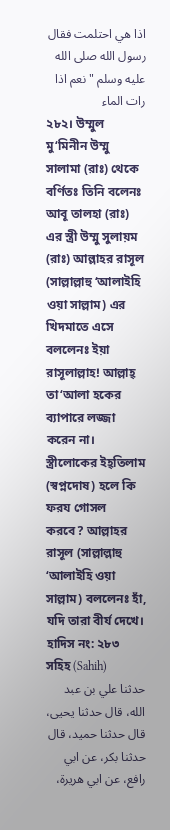اذا هي احتلمت فقال رسول الله صلى الله عليه وسلم " نعم اذا رات الماء
২৮২। উম্মুল মু‘মিনীন উম্মু সালামা (রাঃ) থেকে বর্ণিতঃ তিনি বলেনঃ আবূ তালহা (রাঃ) এর স্ত্রী উম্মু সুলায়ম (রাঃ) আল্লাহর রাসূল (সাল্লাল্লাহু ‘আলাইহি ওয়া সাল্লাম) এর খিদমাতে এসে বললেনঃ ইয়া রাসূলাল্লাহ! আল্লাহ্ তা‘আলা হকের ব্যাপারে লজ্জা করেন না। স্ত্রীলোকের ইহ্তিলাম (স্বপ্নদোষ) হলে কি ফরয গোসল করবে? আল্লাহর রাসূল (সাল্লাল্লাহু ‘আলাইহি ওয়া সাল্লাম) বললেনঃ হাঁ, যদি তারা বীর্য দেখে।
হাদিস নং: ২৮৩
সহিহ (Sahih)
حدثنا علي بن عبد الله، قال حدثنا يحيى، قال حدثنا حميد، قال حدثنا بكر، عن ابي رافع، عن ابي هريرة،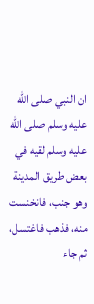ان النبي صلى الله عليه وسلم صلى الله عليه وسلم لقيه في بعض طريق المدينة وهو جنب، فانخنست منه، فذهب فاغتسل، ثم جاء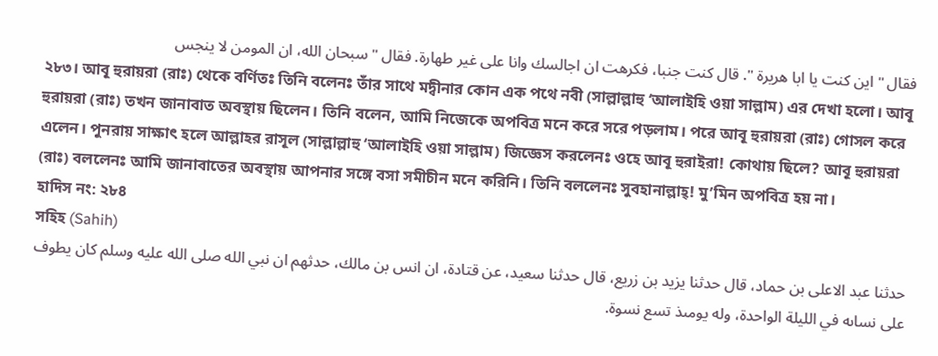فقال " اين كنت يا ابا هريرة ". قال كنت جنبا، فكرهت ان اجالسك وانا على غير طهارة. فقال " سبحان الله، ان المومن لا ينجس
২৮৩। আবূ হুরায়রা (রাঃ) থেকে বর্ণিতঃ তিনি বলেনঃ তাঁর সাথে মদ্বীনার কোন এক পথে নবী (সাল্লাল্লাহু ‘আলাইহি ওয়া সাল্লাম) এর দেখা হলো। আবূ হুরায়রা (রাঃ) তখন জানাবাত অবস্থায় ছিলেন। তিনি বলেন, আমি নিজেকে অপবিত্র মনে করে সরে পড়লাম। পরে আবূ হুরায়রা (রাঃ) গোসল করে এলেন। পুনরায় সাক্ষাৎ হলে আল্লাহর রাসূল (সাল্লাল্লাহু ‘আলাইহি ওয়া সাল্লাম) জিজ্ঞেস করলেনঃ ওহে আবূ হুরাইরা! কোথায় ছিলে? আবূ হুরায়রা (রাঃ) বললেনঃ আমি জানাবাতের অবস্থায় আপনার সঙ্গে বসা সমীচীন মনে করিনি। তিনি বললেনঃ সুবহানাল্লাহ্! মু’মিন অপবিত্র হয় না।
হাদিস নং: ২৮৪
সহিহ (Sahih)
حدثنا عبد الاعلى بن حماد، قال حدثنا يزيد بن زريع، قال حدثنا سعيد، عن قتادة، ان انس بن مالك، حدثهم ان نبي الله صلى الله عليه وسلم كان يطوف على نساىه في الليلة الواحدة، وله يومىذ تسع نسوة.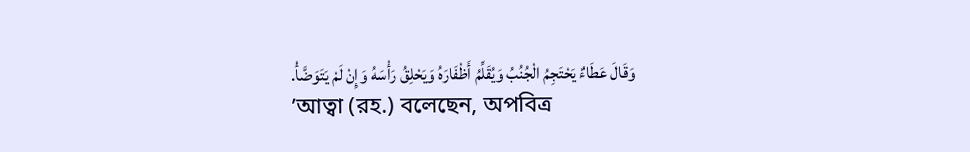وَقَالَ عَطَاءٌ يَحْتَجِمُ الْجُنُبُ وَيُقَلِّمُ أَظْفَارَهُ وَيَحْلِقُ رَأْسَهُ وَإِنْ لَمْ يَتَوَضَّأْ.
’আত্বা (রহ.) বলেছেন, অপবিত্র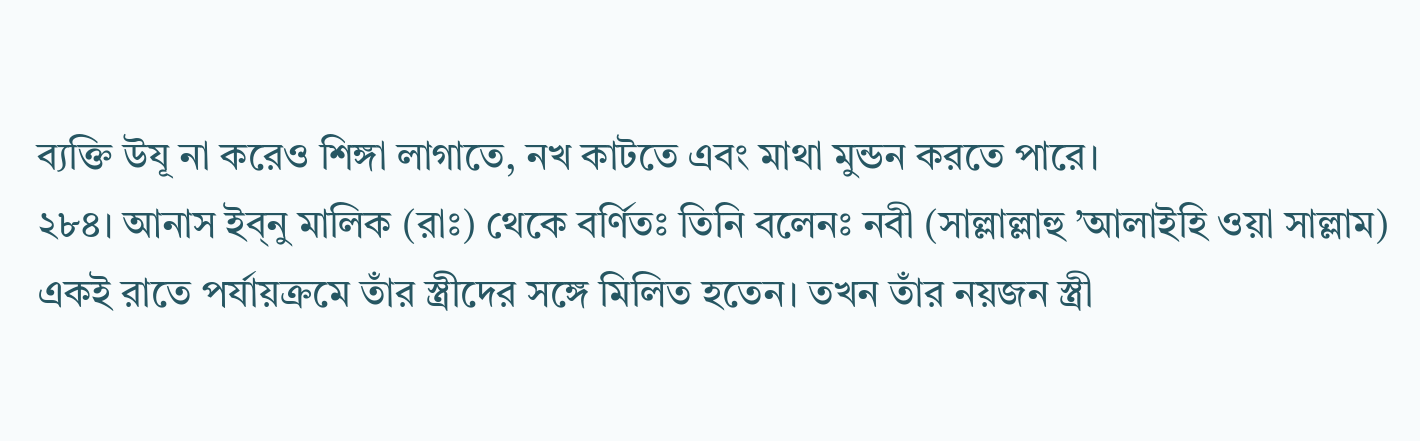ব্যক্তি উযূ না করেও শিঙ্গা লাগাতে, নখ কাটতে এবং মাথা মুন্ডন করতে পারে।
২৮৪। আনাস ইব্নু মালিক (রাঃ) থেকে বর্ণিতঃ তিনি বলেনঃ নবী (সাল্লাল্লাহু ’আলাইহি ওয়া সাল্লাম) একই রাতে পর্যায়ক্রমে তাঁর স্ত্রীদের সঙ্গে মিলিত হতেন। তখন তাঁর নয়জন স্ত্রী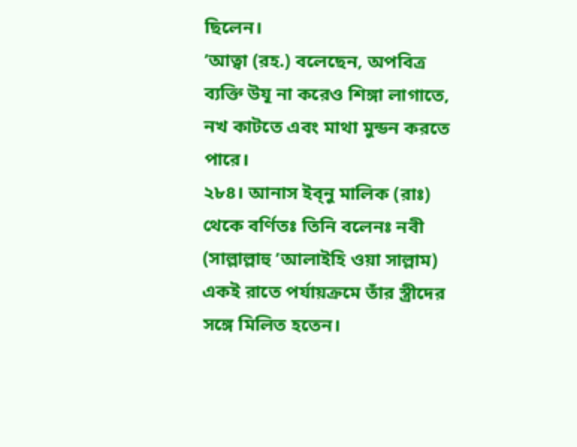ছিলেন।
’আত্বা (রহ.) বলেছেন, অপবিত্র ব্যক্তি উযূ না করেও শিঙ্গা লাগাতে, নখ কাটতে এবং মাথা মুন্ডন করতে পারে।
২৮৪। আনাস ইব্নু মালিক (রাঃ) থেকে বর্ণিতঃ তিনি বলেনঃ নবী (সাল্লাল্লাহু ’আলাইহি ওয়া সাল্লাম) একই রাতে পর্যায়ক্রমে তাঁর স্ত্রীদের সঙ্গে মিলিত হতেন।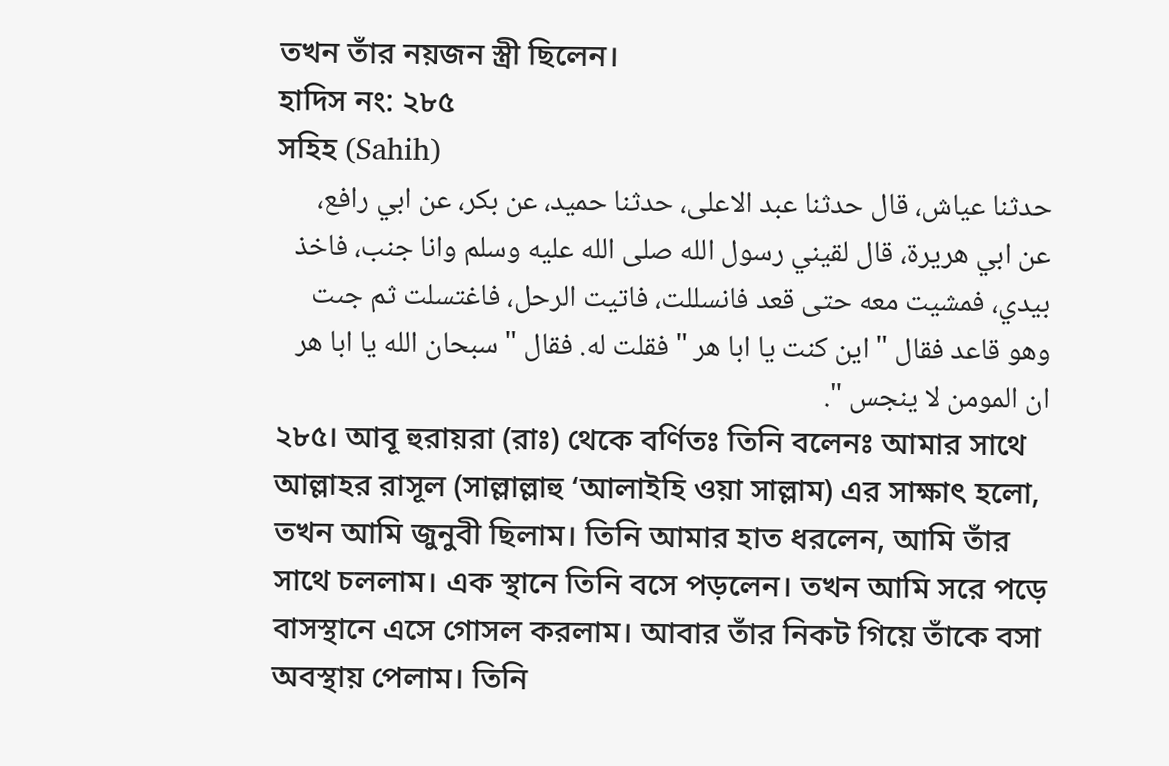তখন তাঁর নয়জন স্ত্রী ছিলেন।
হাদিস নং: ২৮৫
সহিহ (Sahih)
حدثنا عياش، قال حدثنا عبد الاعلى، حدثنا حميد، عن بكر، عن ابي رافع، عن ابي هريرة، قال لقيني رسول الله صلى الله عليه وسلم وانا جنب، فاخذ بيدي، فمشيت معه حتى قعد فانسللت، فاتيت الرحل، فاغتسلت ثم جىت وهو قاعد فقال " اين كنت يا ابا هر " فقلت له. فقال " سبحان الله يا ابا هر ان المومن لا ينجس ".
২৮৫। আবূ হুরায়রা (রাঃ) থেকে বর্ণিতঃ তিনি বলেনঃ আমার সাথে আল্লাহর রাসূল (সাল্লাল্লাহু ‘আলাইহি ওয়া সাল্লাম) এর সাক্ষাৎ হলো, তখন আমি জুনুবী ছিলাম। তিনি আমার হাত ধরলেন, আমি তাঁর সাথে চললাম। এক স্থানে তিনি বসে পড়লেন। তখন আমি সরে পড়ে বাসস্থানে এসে গোসল করলাম। আবার তাঁর নিকট গিয়ে তাঁকে বসা অবস্থায় পেলাম। তিনি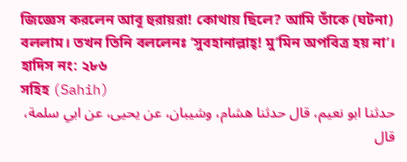জিজ্ঞেস করলেন আবূ হুরায়রা! কোথায় ছিলে? আমি তাঁকে (ঘটনা) বললাম। তখন তিনি বললেনঃ ‘সুবহানাল্লাহ্! মু’মিন অপবিত্র হয় না’।
হাদিস নং: ২৮৬
সহিহ (Sahih)
حدثنا ابو نعيم، قال حدثنا هشام، وشيبان، عن يحيى، عن ابي سلمة، قال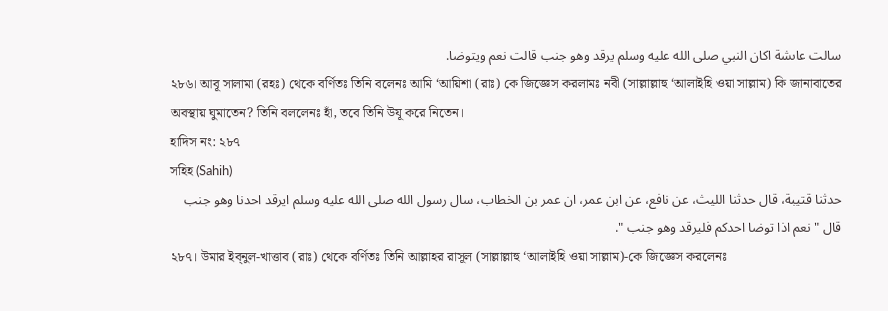سالت عاىشة اكان النبي صلى الله عليه وسلم يرقد وهو جنب قالت نعم ويتوضا.
২৮৬। আবূ সালামা (রহঃ) থেকে বর্ণিতঃ তিনি বলেনঃ আমি ‘আয়িশা (রাঃ) কে জিজ্ঞেস করলামঃ নবী (সাল্লাল্লাহু ‘আলাইহি ওয়া সাল্লাম) কি জানাবাতের অবস্থায় ঘুমাতেন? তিনি বললেনঃ হাঁ, তবে তিনি উযূ করে নিতেন।
হাদিস নং: ২৮৭
সহিহ (Sahih)
حدثنا قتيبة، قال حدثنا الليث، عن نافع، عن ابن عمر، ان عمر بن الخطاب، سال رسول الله صلى الله عليه وسلم ايرقد احدنا وهو جنب قال " نعم اذا توضا احدكم فليرقد وهو جنب ".
২৮৭। উমার ইব্নুল-খাত্তাব (রাঃ) থেকে বর্ণিতঃ তিনি আল্লাহর রাসূল (সাল্লাল্লাহু ‘আলাইহি ওয়া সাল্লাম)-কে জিজ্ঞেস করলেনঃ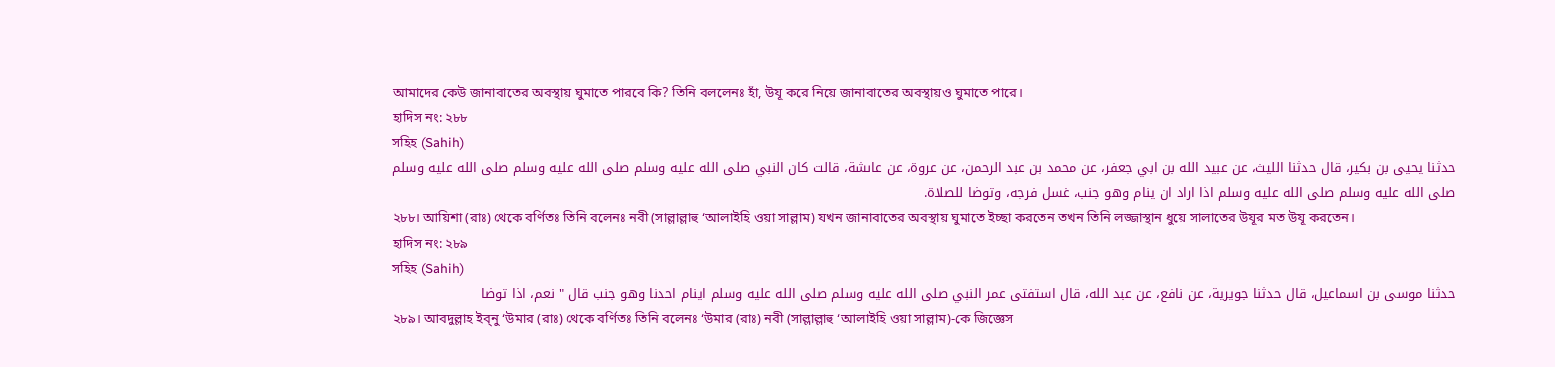আমাদের কেউ জানাবাতের অবস্থায় ঘুমাতে পারবে কি? তিনি বললেনঃ হাঁ, উযূ করে নিয়ে জানাবাতের অবস্থায়ও ঘুমাতে পারে।
হাদিস নং: ২৮৮
সহিহ (Sahih)
حدثنا يحيى بن بكير، قال حدثنا الليث، عن عبيد الله بن ابي جعفر، عن محمد بن عبد الرحمن، عن عروة، عن عاىشة، قالت كان النبي صلى الله عليه وسلم صلى الله عليه وسلم صلى الله عليه وسلم صلى الله عليه وسلم صلى الله عليه وسلم اذا اراد ان ينام وهو جنب، غسل فرجه، وتوضا للصلاة.
২৮৮। আয়িশা (রাঃ) থেকে বর্ণিতঃ তিনি বলেনঃ নবী (সাল্লাল্লাহু ‘আলাইহি ওয়া সাল্লাম) যখন জানাবাতের অবস্থায় ঘুমাতে ইচ্ছা করতেন তখন তিনি লজ্জাস্থান ধুয়ে সালাতের উযূর মত উযূ করতেন।
হাদিস নং: ২৮৯
সহিহ (Sahih)
حدثنا موسى بن اسماعيل، قال حدثنا جويرية، عن نافع، عن عبد الله، قال استفتى عمر النبي صلى الله عليه وسلم صلى الله عليه وسلم اينام احدنا وهو جنب قال " نعم، اذا توضا
২৮৯। আবদুল্লাহ ইব্নু ‘উমার (রাঃ) থেকে বর্ণিতঃ তিনি বলেনঃ ‘উমার (রাঃ) নবী (সাল্লাল্লাহু ‘আলাইহি ওয়া সাল্লাম)-কে জিজ্ঞেস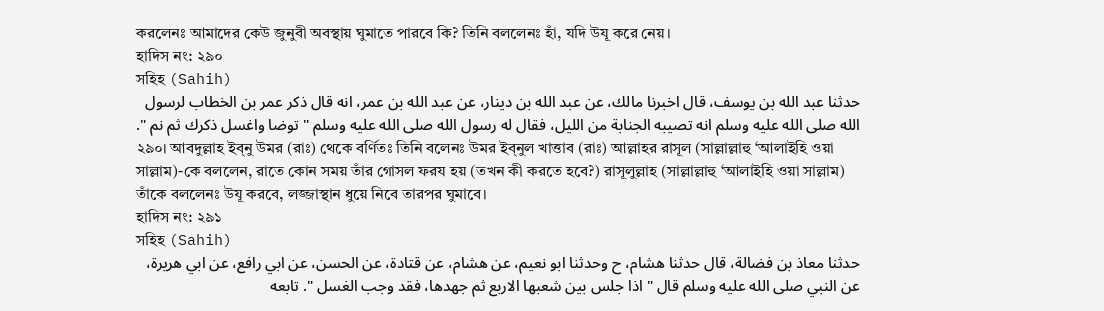করলেনঃ আমাদের কেউ জুনুবী অবস্থায় ঘুমাতে পারবে কি? তিনি বললেনঃ হাঁ, যদি উযূ করে নেয়।
হাদিস নং: ২৯০
সহিহ (Sahih)
حدثنا عبد الله بن يوسف، قال اخبرنا مالك، عن عبد الله بن دينار، عن عبد الله بن عمر، انه قال ذكر عمر بن الخطاب لرسول الله صلى الله عليه وسلم انه تصيبه الجنابة من الليل، فقال له رسول الله صلى الله عليه وسلم " توضا واغسل ذكرك ثم نم ".
২৯০। আবদুল্লাহ ইব্নু উমর (রাঃ) থেকে বর্ণিতঃ তিনি বলেনঃ উমর ইব্নুল খাত্তাব (রাঃ) আল্লাহর রাসূল (সাল্লাল্লাহু ‘আলাইহি ওয়া সাল্লাম)-কে বললেন, রাতে কোন সময় তাঁর গোসল ফরয হয় (তখন কী করতে হবে?) রাসূলুল্লাহ (সাল্লাল্লাহু ‘আলাইহি ওয়া সাল্লাম) তাঁকে বললেনঃ উযূ করবে, লজ্জাস্থান ধুয়ে নিবে তারপর ঘুমাবে।
হাদিস নং: ২৯১
সহিহ (Sahih)
حدثنا معاذ بن فضالة، قال حدثنا هشام، ح وحدثنا ابو نعيم، عن هشام، عن قتادة، عن الحسن، عن ابي رافع، عن ابي هريرة، عن النبي صلى الله عليه وسلم قال " اذا جلس بين شعبها الاربع ثم جهدها، فقد وجب الغسل ". تابعه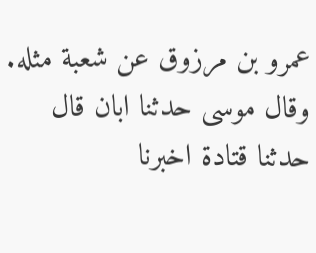عمرو بن مرزوق عن شعبة مثله. وقال موسى حدثنا ابان قال حدثنا قتادة اخبرنا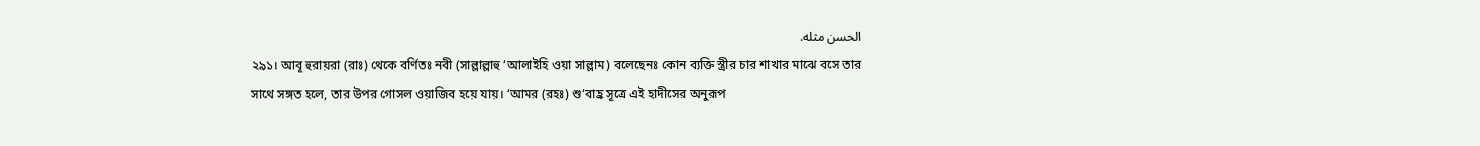الحسن مثله.
২৯১। আবূ হুরায়রা (রাঃ) থেকে বর্ণিতঃ নবী (সাল্লাল্লাহু ’আলাইহি ওয়া সাল্লাম) বলেছেনঃ কোন ব্যক্তি স্ত্রীর চার শাখার মাঝে বসে তার সাথে সঙ্গত হলে, তার উপর গোসল ওয়াজিব হয়ে যায়। ’আমর (রহঃ) শু’বাহ্র সূত্রে এই হাদীসের অনুরূপ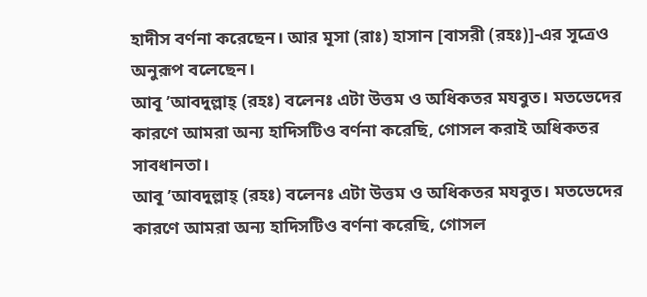হাদীস বর্ণনা করেছেন। আর মূসা (রাঃ) হাসান [বাসরী (রহঃ)]-এর সূত্রেও অনুরূপ বলেছেন।
আবূ ’আবদুল্লাহ্ (রহঃ) বলেনঃ এটা উত্তম ও অধিকতর মযবুত। মতভেদের কারণে আমরা অন্য হাদিসটিও বর্ণনা করেছি, গোসল করাই অধিকতর সাবধানতা।
আবূ ’আবদুল্লাহ্ (রহঃ) বলেনঃ এটা উত্তম ও অধিকতর মযবুত। মতভেদের কারণে আমরা অন্য হাদিসটিও বর্ণনা করেছি, গোসল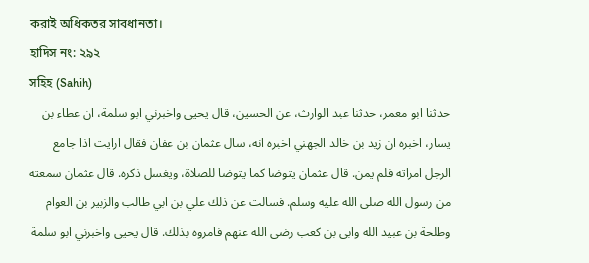করাই অধিকতর সাবধানতা।
হাদিস নং: ২৯২
সহিহ (Sahih)
حدثنا ابو معمر، حدثنا عبد الوارث، عن الحسين، قال يحيى واخبرني ابو سلمة، ان عطاء بن يسار، اخبره ان زيد بن خالد الجهني اخبره انه، سال عثمان بن عفان فقال ارايت اذا جامع الرجل امراته فلم يمن. قال عثمان يتوضا كما يتوضا للصلاة، ويغسل ذكره. قال عثمان سمعته من رسول الله صلى الله عليه وسلم. فسالت عن ذلك علي بن ابي طالب والزبير بن العوام وطلحة بن عبيد الله وابى بن كعب رضى الله عنهم فامروه بذلك. قال يحيى واخبرني ابو سلمة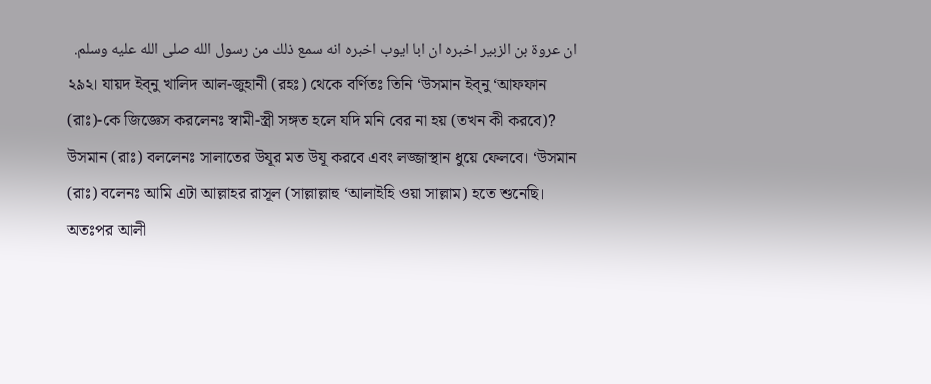ان عروة بن الزبير اخبره ان ابا ايوب اخبره انه سمع ذلك من رسول الله صلى الله عليه وسلم.
২৯২। যায়দ ইব্নু খালিদ আল-জুহানী (রহঃ) থেকে বর্ণিতঃ তিনি ‘উসমান ইব্নু ‘আফফান (রাঃ)-কে জিজ্ঞেস করলেনঃ স্বামী-স্ত্রী সঙ্গত হলে যদি মনি বের না হয় (তখন কী করবে)? উসমান (রাঃ) বললেনঃ সালাতের উযূর মত উযূ করবে এবং লজ্জাস্থান ধুয়ে ফেলবে। ‘উসমান (রাঃ) বলেনঃ আমি এটা আল্লাহর রাসূল (সাল্লাল্লাহু ‘আলাইহি ওয়া সাল্লাম) হতে শুনেছি। অতঃপর আলী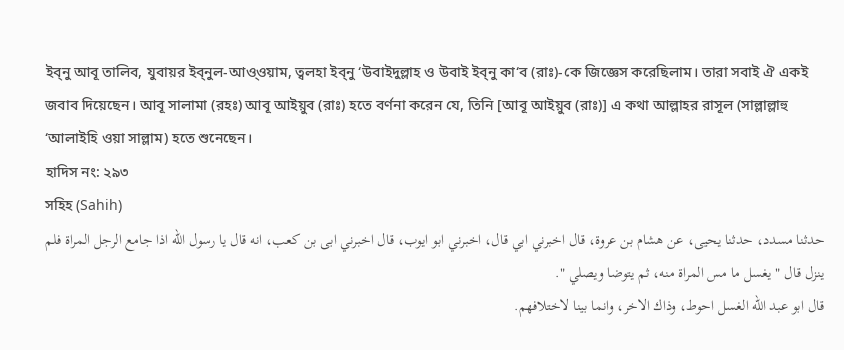ইব্নু আবূ তালিব, যুবায়র ইব্নুল-আও্ওয়াম, ত্বলহা ইব্নু ‘উবাইদুল্লাহ ও উবাই ইব্নু কা‘ব (রাঃ)-কে জিজ্ঞেস করেছিলাম। তারা সবাই ঐ একই জবাব দিয়েছেন। আবূ সালামা (রহঃ) আবূ আইয়ুব (রাঃ) হতে বর্ণনা করেন যে, তিনি [আবূ আইয়ুব (রাঃ)] এ কথা আল্লাহর রাসূল (সাল্লাল্লাহু ‘আলাইহি ওয়া সাল্লাম) হতে শুনেছেন।
হাদিস নং: ২৯৩
সহিহ (Sahih)
حدثنا مسدد، حدثنا يحيى، عن هشام بن عروة، قال اخبرني ابي قال، اخبرني ابو ايوب، قال اخبرني ابى بن كعب، انه قال يا رسول الله اذا جامع الرجل المراة فلم ينزل قال " يغسل ما مس المراة منه، ثم يتوضا ويصلي ".
قال ابو عبد الله الغسل احوط، وذاك الاخر، وانما بينا لاختلافهم.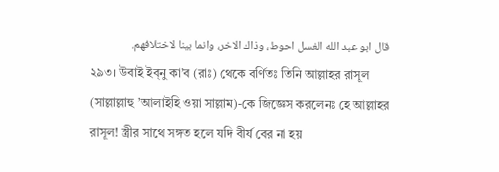قال ابو عبد الله الغسل احوط، وذاك الاخر، وانما بينا لاختلافهم.
২৯৩। উবাই ইব্নু কা’ব (রাঃ) থেকে বর্ণিতঃ তিনি আল্লাহর রাসূল (সাল্লাল্লাহু ’আলাইহি ওয়া সাল্লাম)-কে জিজ্ঞেস করলেনঃ হে আল্লাহর রাসূল! স্ত্রীর সাথে সঙ্গত হলে যদি বীর্য বের না হয়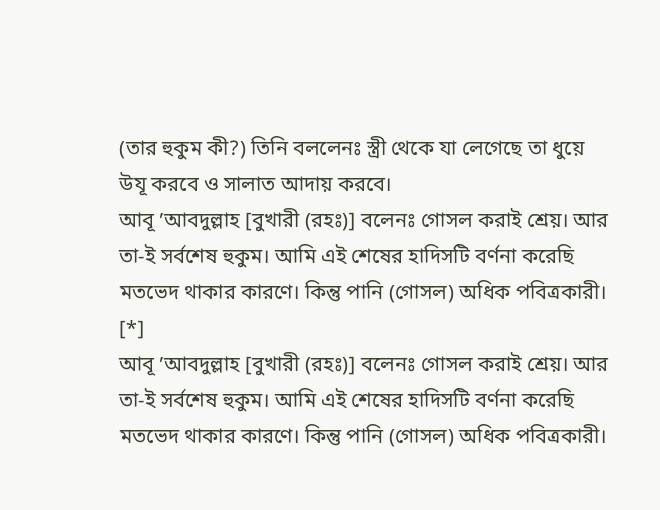(তার হুকুম কী?) তিনি বললেনঃ স্ত্রী থেকে যা লেগেছে তা ধুয়ে উযূ করবে ও সালাত আদায় করবে।
আবূ ’আবদুল্লাহ [বুখারী (রহঃ)] বলেনঃ গোসল করাই শ্রেয়। আর তা-ই সর্বশেষ হুকুম। আমি এই শেষের হাদিসটি বর্ণনা করেছি মতভেদ থাকার কারণে। কিন্তু পানি (গোসল) অধিক পবিত্রকারী। [*]
আবূ ’আবদুল্লাহ [বুখারী (রহঃ)] বলেনঃ গোসল করাই শ্রেয়। আর তা-ই সর্বশেষ হুকুম। আমি এই শেষের হাদিসটি বর্ণনা করেছি মতভেদ থাকার কারণে। কিন্তু পানি (গোসল) অধিক পবিত্রকারী।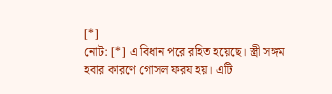[*]
নোট: [*] এ বিধান পরে রহিত হয়েছে। স্ত্রী সঙ্গম হবার কারণে গোসল ফরয হয়। এটি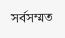সর্বসম্মত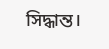সিদ্ধান্ত।